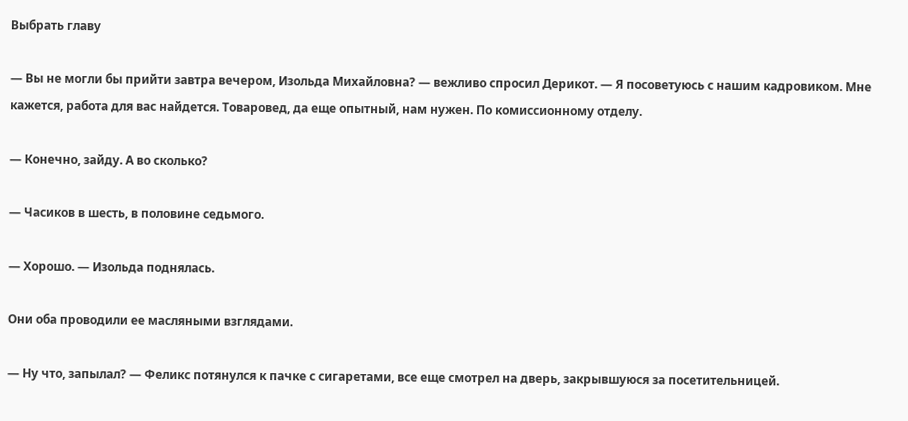Выбрать главу

— Вы не могли бы прийти завтра вечером, Изольда Михайловна? — вежливо спросил Дерикот. — Я посоветуюсь с нашим кадровиком. Мне кажется, работа для вас найдется. Товаровед, да еще опытный, нам нужен. По комиссионному отделу.

— Конечно, зайду. А во сколько?

— Часиков в шесть, в половине седьмого.

— Хорошо. — Изольда поднялась.

Они оба проводили ее масляными взглядами.

— Ну что, запылал? — Феликс потянулся к пачке с сигаретами, все еще смотрел на дверь, закрывшуюся за посетительницей.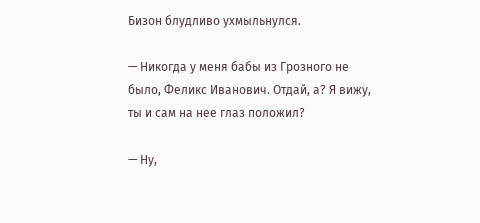Бизон блудливо ухмыльнулся.

— Никогда у меня бабы из Грозного не было, Феликс Иванович. Отдай, а? Я вижу, ты и сам на нее глаз положил?

— Ну,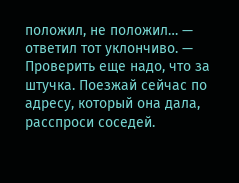положил, не положил… — ответил тот уклончиво. — Проверить еще надо, что за штучка. Поезжай сейчас по адресу, который она дала, расспроси соседей.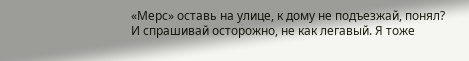«Мерс» оставь на улице, к дому не подъезжай, понял? И спрашивай осторожно, не как легавый. Я тоже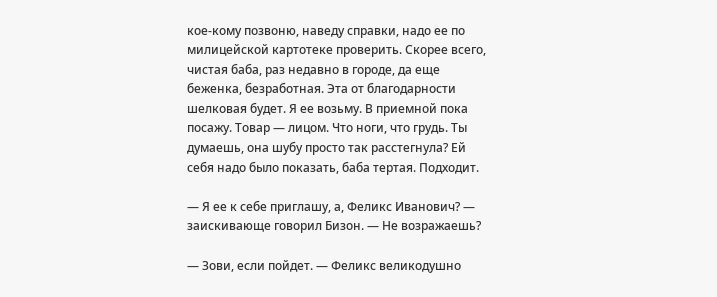кое-кому позвоню, наведу справки, надо ее по милицейской картотеке проверить. Скорее всего, чистая баба, раз недавно в городе, да еще беженка, безработная. Эта от благодарности шелковая будет. Я ее возьму. В приемной пока посажу. Товар — лицом. Что ноги, что грудь. Ты думаешь, она шубу просто так расстегнула? Ей себя надо было показать, баба тертая. Подходит.

— Я ее к себе приглашу, а, Феликс Иванович? — заискивающе говорил Бизон. — Не возражаешь?

— Зови, если пойдет. — Феликс великодушно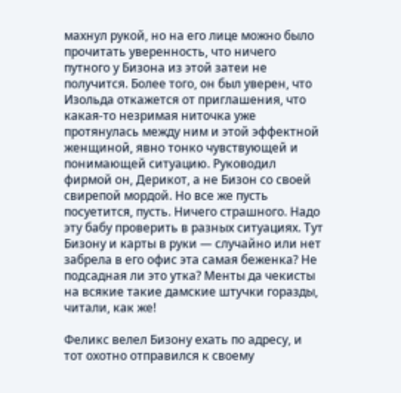махнул рукой, но на его лице можно было прочитать уверенность, что ничего путного у Бизона из этой затеи не получится. Более того, он был уверен, что Изольда откажется от приглашения, что какая-то незримая ниточка уже протянулась между ним и этой эффектной женщиной, явно тонко чувствующей и понимающей ситуацию. Руководил фирмой он, Дерикот, а не Бизон со своей свирепой мордой. Но все же пусть посуетится, пусть. Ничего страшного. Надо эту бабу проверить в разных ситуациях. Тут Бизону и карты в руки — случайно или нет забрела в его офис эта самая беженка? Не подсадная ли это утка? Менты да чекисты на всякие такие дамские штучки горазды, читали, как же!

Феликс велел Бизону ехать по адресу, и тот охотно отправился к своему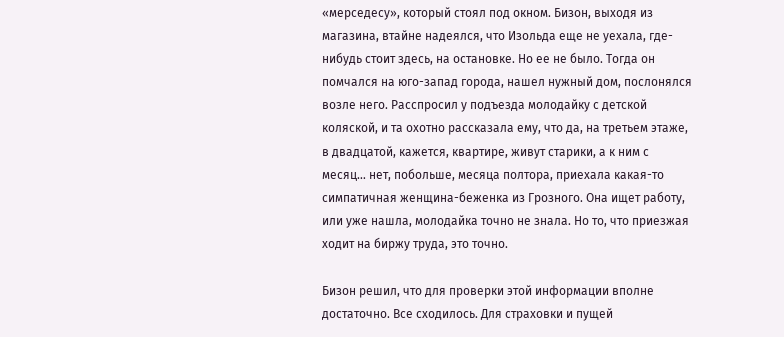«мерседесу», который стоял под окном. Бизон, выходя из магазина, втайне надеялся, что Изольда еще не уехала, где-нибудь стоит здесь, на остановке. Но ее не было. Тогда он помчался на юго-запад города, нашел нужный дом, послонялся возле него. Расспросил у подъезда молодайку с детской коляской, и та охотно рассказала ему, что да, на третьем этаже, в двадцатой, кажется, квартире, живут старики, а к ним с месяц… нет, побольше, месяца полтора, приехала какая-то симпатичная женщина-беженка из Грозного. Она ищет работу, или уже нашла, молодайка точно не знала. Но то, что приезжая ходит на биржу труда, это точно.

Бизон решил, что для проверки этой информации вполне достаточно. Все сходилось. Для страховки и пущей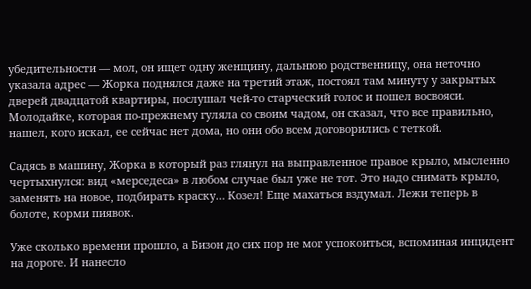убедительности — мол, он ищет одну женщину, дальнюю родственницу, она неточно указала адрес — Жорка поднялся даже на третий этаж, постоял там минуту у закрытых дверей двадцатой квартиры, послушал чей-то старческий голос и пошел восвояси. Молодайке, которая по-прежнему гуляла со своим чадом, он сказал, что все правильно, нашел, кого искал, ее сейчас нет дома, но они обо всем договорились с теткой.

Садясь в машину, Жорка в который раз глянул на выправленное правое крыло, мысленно чертыхнулся: вид «мерседеса» в любом случае был уже не тот. Это надо снимать крыло, заменять на новое, подбирать краску… Козел! Еще махаться вздумал. Лежи теперь в болоте, корми пиявок.

Уже сколько времени прошло, а Бизон до сих пор не мог успокоиться, вспоминая инцидент на дороге. И нанесло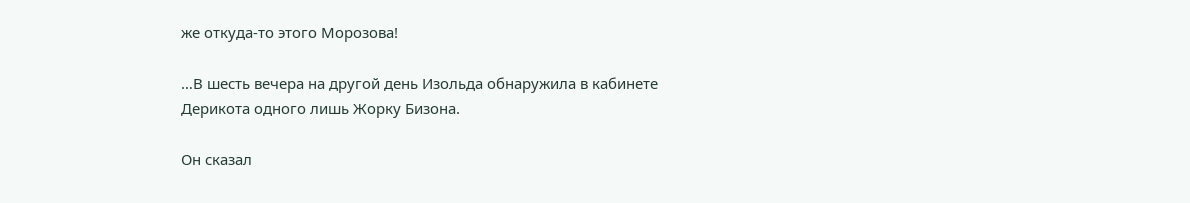же откуда-то этого Морозова!

…В шесть вечера на другой день Изольда обнаружила в кабинете Дерикота одного лишь Жорку Бизона.

Он сказал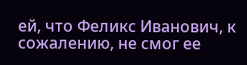ей, что Феликс Иванович, к сожалению, не смог ее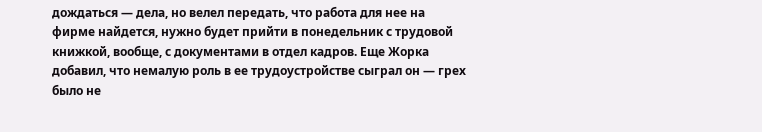дождаться — дела, но велел передать, что работа для нее на фирме найдется, нужно будет прийти в понедельник с трудовой книжкой, вообще, с документами в отдел кадров. Еще Жорка добавил, что немалую роль в ее трудоустройстве сыграл он — грех было не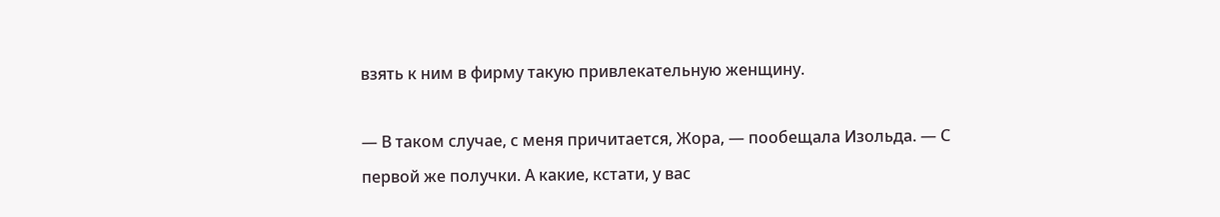взять к ним в фирму такую привлекательную женщину.

— В таком случае, с меня причитается, Жора, — пообещала Изольда. — С первой же получки. А какие, кстати, у вас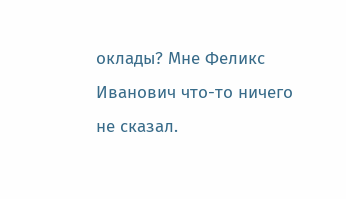оклады? Мне Феликс Иванович что-то ничего не сказал.